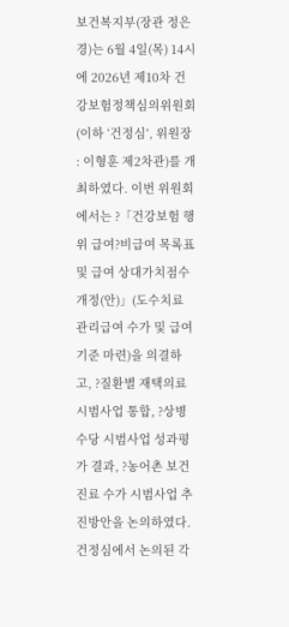보건복지부(장관 정은경)는 6월 4일(목) 14시에 2026년 제10차 건강보험정책심의위원회(이하 ‘건정심’, 위원장 : 이형훈 제2차관)를 개최하였다. 이번 위원회에서는 ?「건강보험 행위 급여?비급여 목록표 및 급여 상대가치점수 개정(안)」(도수치료 관리급여 수가 및 급여기준 마련)을 의결하고, ?질환별 재택의료 시범사업 통합, ?상병수당 시범사업 성과평가 결과, ?농어촌 보건진료 수가 시범사업 추진방안을 논의하였다. 건정심에서 논의된 각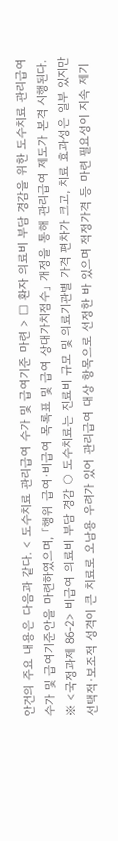안건의 주요 내용은 다음과 같다. < 도수치료 관리급여 수가 및 급여기준 마련 > □ 환자 의료비 부담 경감을 위한 도수치료 관리급여 수가 및 급여기준안을 마련하였으며, 「행위 급여·비급여 목록표 및 급여 상대가치점수」 개정을 통해 관리급여 제도가 본격 시행된다. ※ <국정과제 86-2> 비급여 의료비 부담 경감 ○ 도수치료는 진료비 규모 및 의료기관별 가격 편차가 크고, 치료 효과성은 일부 있지만 선택적·보조적 성격이 큰 치료로 오남용 우려가 있어 관리급여 대상 항목으로 선정한 바 있으며 적정가격 등 마련 필요성이 지속 제기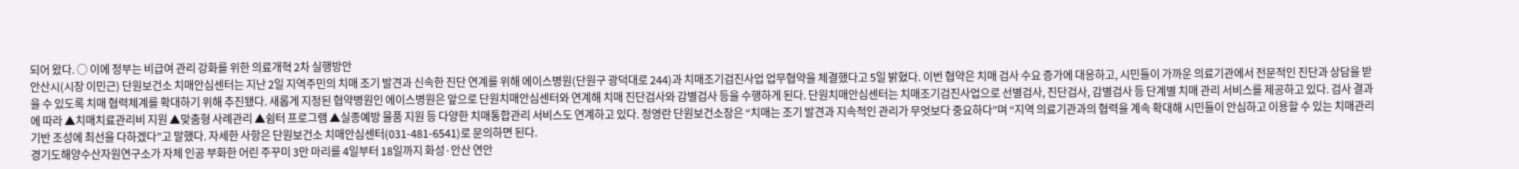되어 왔다. ○ 이에 정부는 비급여 관리 강화를 위한 의료개혁 2차 실행방안
안산시(시장 이민근) 단원보건소 치매안심센터는 지난 2일 지역주민의 치매 조기 발견과 신속한 진단 연계를 위해 에이스병원(단원구 광덕대로 244)과 치매조기검진사업 업무협약을 체결했다고 5일 밝혔다. 이번 협약은 치매 검사 수요 증가에 대응하고, 시민들이 가까운 의료기관에서 전문적인 진단과 상담을 받을 수 있도록 치매 협력체계를 확대하기 위해 추진됐다. 새롭게 지정된 협약병원인 에이스병원은 앞으로 단원치매안심센터와 연계해 치매 진단검사와 감별검사 등을 수행하게 된다. 단원치매안심센터는 치매조기검진사업으로 선별검사, 진단검사, 감별검사 등 단계별 치매 관리 서비스를 제공하고 있다. 검사 결과에 따라 ▲치매치료관리비 지원 ▲맞춤형 사례관리 ▲쉼터 프로그램 ▲실종예방 물품 지원 등 다양한 치매통합관리 서비스도 연계하고 있다. 정영란 단원보건소장은 “치매는 조기 발견과 지속적인 관리가 무엇보다 중요하다”며 “지역 의료기관과의 협력을 계속 확대해 시민들이 안심하고 이용할 수 있는 치매관리 기반 조성에 최선을 다하겠다”고 말했다. 자세한 사항은 단원보건소 치매안심센터(031-481-6541)로 문의하면 된다.
경기도해양수산자원연구소가 자체 인공 부화한 어린 주꾸미 3만 마리를 4일부터 18일까지 화성·안산 연안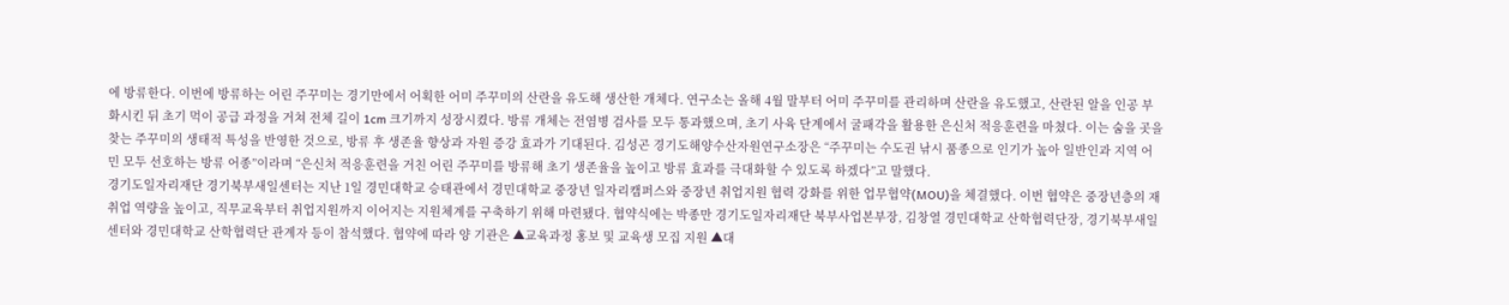에 방류한다. 이번에 방류하는 어린 주꾸미는 경기만에서 어획한 어미 주꾸미의 산란을 유도해 생산한 개체다. 연구소는 올해 4월 말부터 어미 주꾸미를 관리하며 산란을 유도했고, 산란된 알을 인공 부화시킨 뒤 초기 먹이 공급 과정을 거쳐 전체 길이 1cm 크기까지 성장시켰다. 방류 개체는 전염병 검사를 모두 통과했으며, 초기 사육 단계에서 굴패각을 활용한 은신처 적응훈련을 마쳤다. 이는 숨을 곳을 찾는 주꾸미의 생태적 특성을 반영한 것으로, 방류 후 생존율 향상과 자원 증강 효과가 기대된다. 김성곤 경기도해양수산자원연구소장은 “주꾸미는 수도권 낚시 품종으로 인기가 높아 일반인과 지역 어민 모두 선호하는 방류 어종”이라며 “은신처 적응훈련을 거친 어린 주꾸미를 방류해 초기 생존율을 높이고 방류 효과를 극대화할 수 있도록 하겠다”고 말했다.
경기도일자리재단 경기북부새일센터는 지난 1일 경민대학교 승태관에서 경민대학교 중장년 일자리캠퍼스와 중장년 취업지원 협력 강화를 위한 업무협약(MOU)을 체결했다. 이번 협약은 중장년층의 재취업 역량을 높이고, 직무교육부터 취업지원까지 이어지는 지원체계를 구축하기 위해 마련됐다. 협약식에는 박종만 경기도일자리재단 북부사업본부장, 김창열 경민대학교 산학협력단장, 경기북부새일센터와 경민대학교 산학협력단 관계자 등이 참석했다. 협약에 따라 양 기관은 ▲교육과정 홍보 및 교육생 모집 지원 ▲대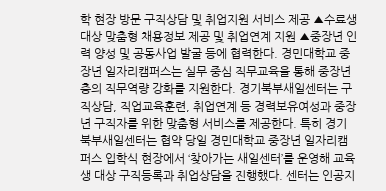학 현장 방문 구직상담 및 취업지원 서비스 제공 ▲수료생 대상 맞춤형 채용정보 제공 및 취업연계 지원 ▲중장년 인력 양성 및 공동사업 발굴 등에 협력한다. 경민대학교 중장년 일자리캠퍼스는 실무 중심 직무교육을 통해 중장년층의 직무역량 강화를 지원한다. 경기북부새일센터는 구직상담, 직업교육훈련, 취업연계 등 경력보유여성과 중장년 구직자를 위한 맞춤형 서비스를 제공한다. 특히 경기북부새일센터는 협약 당일 경민대학교 중장년 일자리캠퍼스 입학식 현장에서 ‘찾아가는 새일센터’를 운영해 교육생 대상 구직등록과 취업상담을 진행했다. 센터는 인공지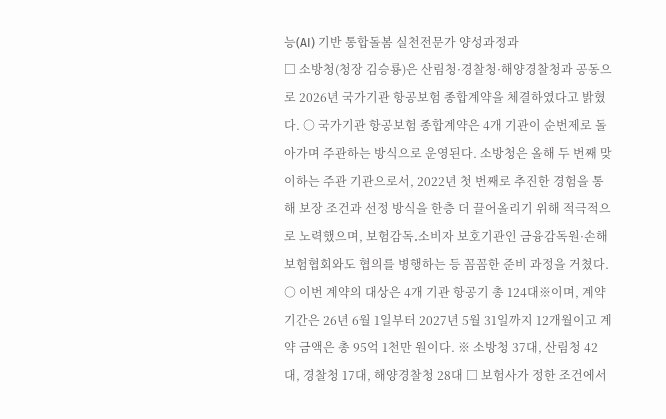능(AI) 기반 통합돌봄 실천전문가 양성과정과
□ 소방청(청장 김승룡)은 산림청·경찰청·해양경찰청과 공동으로 2026년 국가기관 항공보험 종합계약을 체결하였다고 밝혔다. ○ 국가기관 항공보험 종합계약은 4개 기관이 순번제로 돌아가며 주관하는 방식으로 운영된다. 소방청은 올해 두 번째 맞이하는 주관 기관으로서, 2022년 첫 번째로 추진한 경험을 통해 보장 조건과 선정 방식을 한층 더 끌어올리기 위해 적극적으로 노력했으며, 보험감독․소비자 보호기관인 금융감독원·손해보험협회와도 협의를 병행하는 등 꼼꼼한 준비 과정을 거쳤다. ○ 이번 계약의 대상은 4개 기관 항공기 총 124대※이며, 계약기간은 26년 6월 1일부터 2027년 5월 31일까지 12개월이고 계약 금액은 총 95억 1천만 원이다. ※ 소방청 37대, 산림청 42대, 경찰청 17대, 해양경찰청 28대 □ 보험사가 정한 조건에서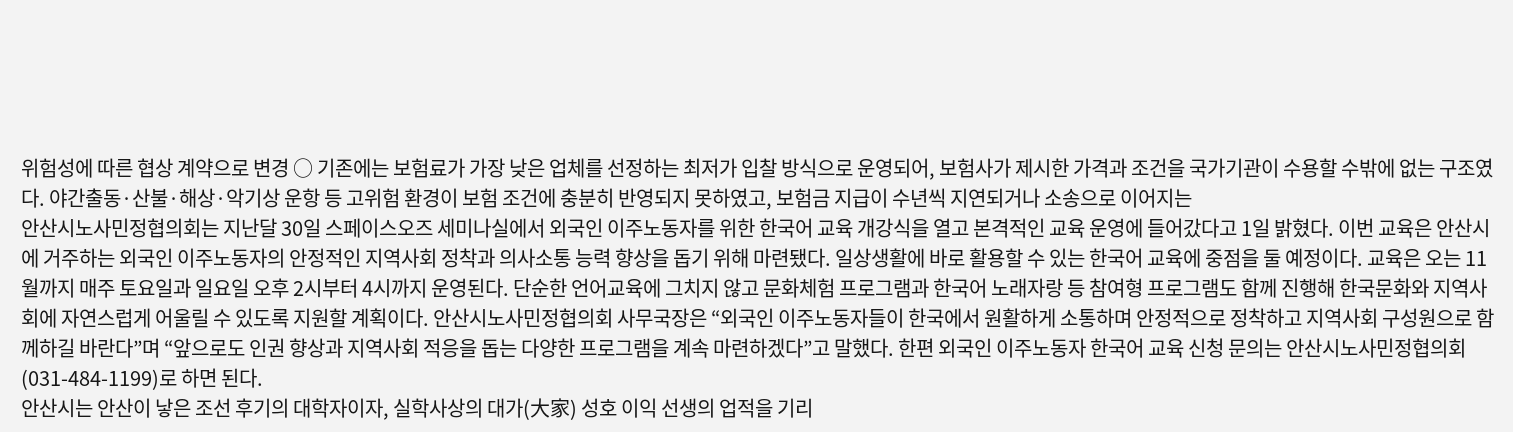위험성에 따른 협상 계약으로 변경 ○ 기존에는 보험료가 가장 낮은 업체를 선정하는 최저가 입찰 방식으로 운영되어, 보험사가 제시한 가격과 조건을 국가기관이 수용할 수밖에 없는 구조였다. 야간출동·산불·해상·악기상 운항 등 고위험 환경이 보험 조건에 충분히 반영되지 못하였고, 보험금 지급이 수년씩 지연되거나 소송으로 이어지는
안산시노사민정협의회는 지난달 30일 스페이스오즈 세미나실에서 외국인 이주노동자를 위한 한국어 교육 개강식을 열고 본격적인 교육 운영에 들어갔다고 1일 밝혔다. 이번 교육은 안산시에 거주하는 외국인 이주노동자의 안정적인 지역사회 정착과 의사소통 능력 향상을 돕기 위해 마련됐다. 일상생활에 바로 활용할 수 있는 한국어 교육에 중점을 둘 예정이다. 교육은 오는 11월까지 매주 토요일과 일요일 오후 2시부터 4시까지 운영된다. 단순한 언어교육에 그치지 않고 문화체험 프로그램과 한국어 노래자랑 등 참여형 프로그램도 함께 진행해 한국문화와 지역사회에 자연스럽게 어울릴 수 있도록 지원할 계획이다. 안산시노사민정협의회 사무국장은 “외국인 이주노동자들이 한국에서 원활하게 소통하며 안정적으로 정착하고 지역사회 구성원으로 함께하길 바란다”며 “앞으로도 인권 향상과 지역사회 적응을 돕는 다양한 프로그램을 계속 마련하겠다”고 말했다. 한편 외국인 이주노동자 한국어 교육 신청 문의는 안산시노사민정협의회(031-484-1199)로 하면 된다.
안산시는 안산이 낳은 조선 후기의 대학자이자, 실학사상의 대가(大家) 성호 이익 선생의 업적을 기리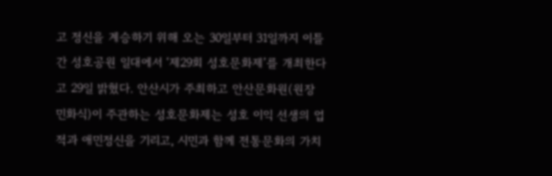고 정신을 계승하기 위해 오는 30일부터 31일까지 이틀간 성호공원 일대에서 ‘제29회 성호문화제’를 개최한다고 29일 밝혔다. 안산시가 주최하고 안산문화원(원장 민화식)이 주관하는 성호문화제는 성호 이익 선생의 업적과 애민정신을 기리고, 시민과 함께 전통문화의 가치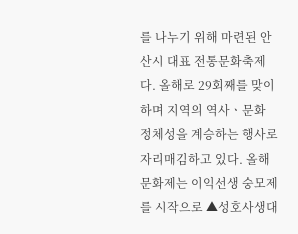를 나누기 위해 마련된 안산시 대표 전통문화축제다. 올해로 29회째를 맞이하며 지역의 역사ㆍ문화 정체성을 계승하는 행사로 자리매김하고 있다. 올해 문화제는 이익선생 숭모제를 시작으로 ▲성호사생대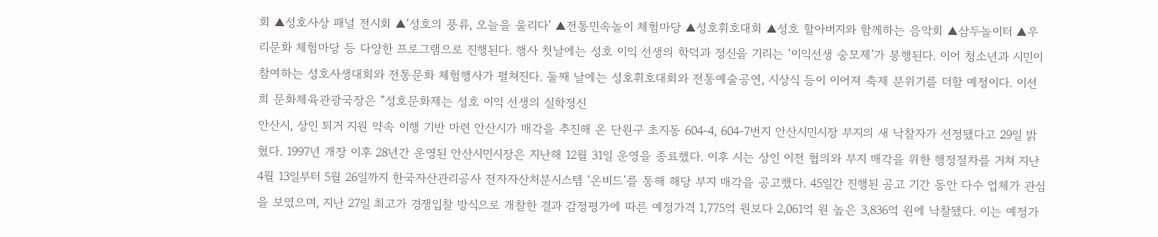회 ▲성호사상 패널 전시회 ▲‘성호의 풍류, 오늘을 울리다’ ▲전통민속놀이 체험마당 ▲성호휘호대회 ▲성호 할아버지와 함께하는 음악회 ▲삼두놀이터 ▲우리문화 체험마당 등 다양한 프로그램으로 진행된다. 행사 첫날에는 성호 이익 선생의 학덕과 정신을 기리는 ‘이익선생 숭모제’가 봉행된다. 이어 청소년과 시민이 참여하는 성호사생대회와 전통문화 체험행사가 펼쳐진다. 둘째 날에는 성호휘호대회와 전통예술공연, 시상식 등이 이어져 축제 분위기를 더할 예정이다. 이선희 문화체육관광국장은 “성호문화제는 성호 이익 선생의 실학정신
안산시, 상인 퇴거 지원 약속 이행 기반 마련 안산시가 매각을 추진해 온 단원구 초지동 604-4, 604-7번지 안산시민시장 부지의 새 낙찰자가 선정됐다고 29일 밝혔다. 1997년 개장 이후 28년간 운영된 안산시민시장은 지난해 12월 31일 운영을 종료했다. 이후 시는 상인 이전 협의와 부지 매각을 위한 행정절차를 거쳐 지난 4월 13일부터 5월 26일까지 한국자산관리공사 전자자산처분시스템 ‘온비드’를 통해 해당 부지 매각을 공고했다. 45일간 진행된 공고 기간 동안 다수 업체가 관심을 보였으며, 지난 27일 최고가 경쟁입찰 방식으로 개찰한 결과 감정평가에 따른 예정가격 1,775억 원보다 2,061억 원 높은 3,836억 원에 낙찰됐다. 이는 예정가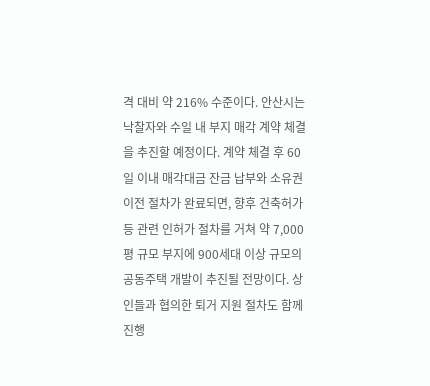격 대비 약 216% 수준이다. 안산시는 낙찰자와 수일 내 부지 매각 계약 체결을 추진할 예정이다. 계약 체결 후 60일 이내 매각대금 잔금 납부와 소유권 이전 절차가 완료되면, 향후 건축허가 등 관련 인허가 절차를 거쳐 약 7,000평 규모 부지에 900세대 이상 규모의 공동주택 개발이 추진될 전망이다. 상인들과 협의한 퇴거 지원 절차도 함께 진행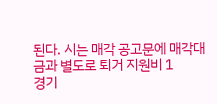된다. 시는 매각 공고문에 매각대금과 별도로 퇴거 지원비 1
경기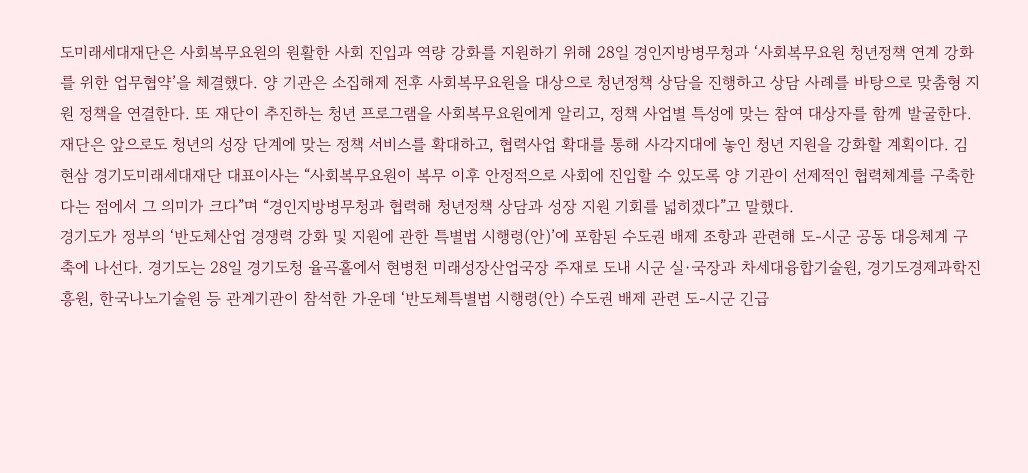도미래세대재단은 사회복무요원의 원활한 사회 진입과 역량 강화를 지원하기 위해 28일 경인지방병무청과 ‘사회복무요원 청년정책 연계 강화를 위한 업무협약’을 체결했다. 양 기관은 소집해제 전후 사회복무요원을 대상으로 청년정책 상담을 진행하고 상담 사례를 바탕으로 맞춤형 지원 정책을 연결한다. 또 재단이 추진하는 청년 프로그램을 사회복무요원에게 알리고, 정책 사업별 특성에 맞는 참여 대상자를 함께 발굴한다. 재단은 앞으로도 청년의 성장 단계에 맞는 정책 서비스를 확대하고, 협력사업 확대를 통해 사각지대에 놓인 청년 지원을 강화할 계획이다. 김현삼 경기도미래세대재단 대표이사는 “사회복무요원이 복무 이후 안정적으로 사회에 진입할 수 있도록 양 기관이 선제적인 협력체계를 구축한다는 점에서 그 의미가 크다”며 “경인지방병무청과 협력해 청년정책 상담과 성장 지원 기회를 넓히겠다”고 말했다.
경기도가 정부의 ‘반도체산업 경쟁력 강화 및 지원에 관한 특별법 시행령(안)’에 포함된 수도권 배제 조항과 관련해 도-시군 공동 대응체계 구축에 나선다. 경기도는 28일 경기도청 율곡홀에서 현병천 미래성장산업국장 주재로 도내 시군 실·국장과 차세대융합기술원, 경기도경제과학진흥원, 한국나노기술원 등 관계기관이 참석한 가운데 ‘반도체특별법 시행령(안) 수도권 배제 관련 도-시군 긴급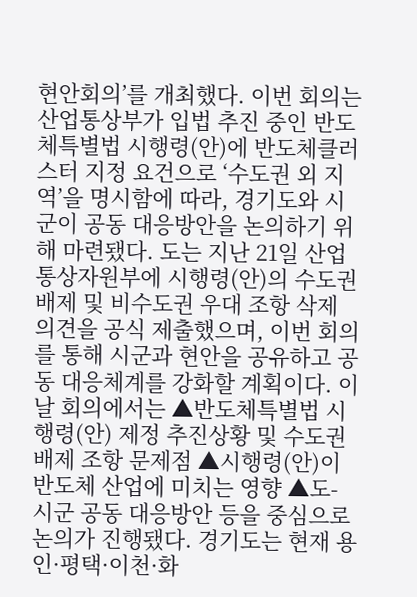현안회의’를 개최했다. 이번 회의는 산업통상부가 입법 추진 중인 반도체특별법 시행령(안)에 반도체클러스터 지정 요건으로 ‘수도권 외 지역’을 명시함에 따라, 경기도와 시군이 공동 대응방안을 논의하기 위해 마련됐다. 도는 지난 21일 산업통상자원부에 시행령(안)의 수도권 배제 및 비수도권 우대 조항 삭제 의견을 공식 제출했으며, 이번 회의를 통해 시군과 현안을 공유하고 공동 대응체계를 강화할 계획이다. 이날 회의에서는 ▲반도체특별법 시행령(안) 제정 추진상황 및 수도권 배제 조항 문제점 ▲시행령(안)이 반도체 산업에 미치는 영향 ▲도-시군 공동 대응방안 등을 중심으로 논의가 진행됐다. 경기도는 현재 용인·평택·이천·화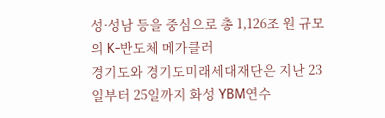성·성남 등을 중심으로 총 1,126조 원 규모의 K-반도체 메가클러
경기도와 경기도미래세대재단은 지난 23일부터 25일까지 화성 YBM연수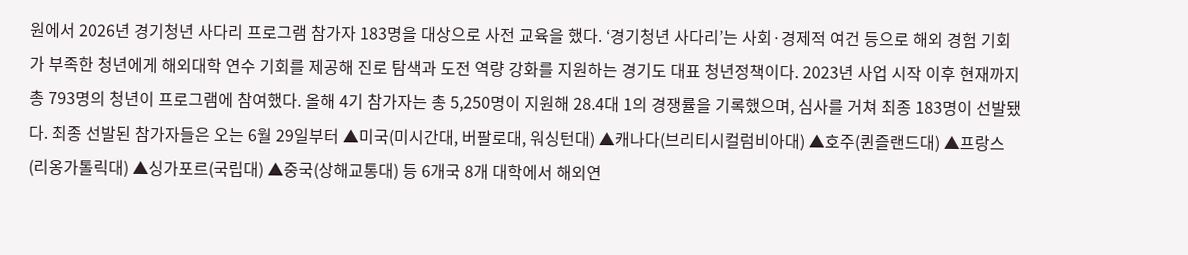원에서 2026년 경기청년 사다리 프로그램 참가자 183명을 대상으로 사전 교육을 했다. ‘경기청년 사다리’는 사회·경제적 여건 등으로 해외 경험 기회가 부족한 청년에게 해외대학 연수 기회를 제공해 진로 탐색과 도전 역량 강화를 지원하는 경기도 대표 청년정책이다. 2023년 사업 시작 이후 현재까지 총 793명의 청년이 프로그램에 참여했다. 올해 4기 참가자는 총 5,250명이 지원해 28.4대 1의 경쟁률을 기록했으며, 심사를 거쳐 최종 183명이 선발됐다. 최종 선발된 참가자들은 오는 6월 29일부터 ▲미국(미시간대, 버팔로대, 워싱턴대) ▲캐나다(브리티시컬럼비아대) ▲호주(퀸즐랜드대) ▲프랑스(리옹가톨릭대) ▲싱가포르(국립대) ▲중국(상해교통대) 등 6개국 8개 대학에서 해외연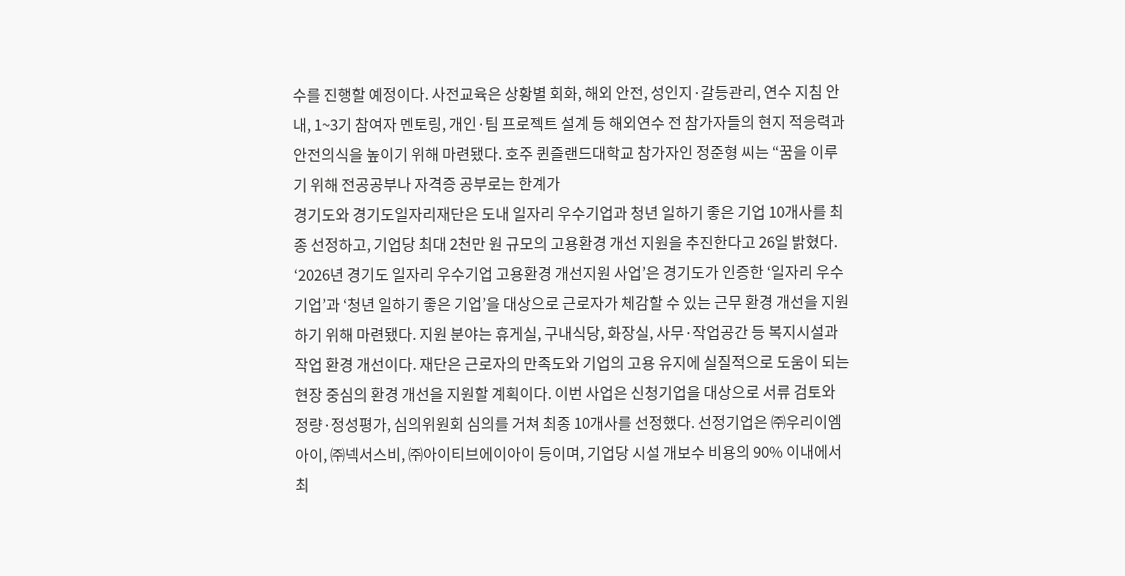수를 진행할 예정이다. 사전교육은 상황별 회화, 해외 안전, 성인지·갈등관리, 연수 지침 안내, 1~3기 참여자 멘토링, 개인·팀 프로젝트 설계 등 해외연수 전 참가자들의 현지 적응력과 안전의식을 높이기 위해 마련됐다. 호주 퀸즐랜드대학교 참가자인 정준형 씨는 “꿈을 이루기 위해 전공공부나 자격증 공부로는 한계가
경기도와 경기도일자리재단은 도내 일자리 우수기업과 청년 일하기 좋은 기업 10개사를 최종 선정하고, 기업당 최대 2천만 원 규모의 고용환경 개선 지원을 추진한다고 26일 밝혔다. ‘2026년 경기도 일자리 우수기업 고용환경 개선지원 사업’은 경기도가 인증한 ‘일자리 우수기업’과 ‘청년 일하기 좋은 기업’을 대상으로 근로자가 체감할 수 있는 근무 환경 개선을 지원하기 위해 마련됐다. 지원 분야는 휴게실, 구내식당, 화장실, 사무·작업공간 등 복지시설과 작업 환경 개선이다. 재단은 근로자의 만족도와 기업의 고용 유지에 실질적으로 도움이 되는 현장 중심의 환경 개선을 지원할 계획이다. 이번 사업은 신청기업을 대상으로 서류 검토와 정량·정성평가, 심의위원회 심의를 거쳐 최종 10개사를 선정했다. 선정기업은 ㈜우리이엠아이, ㈜넥서스비, ㈜아이티브에이아이 등이며, 기업당 시설 개보수 비용의 90% 이내에서 최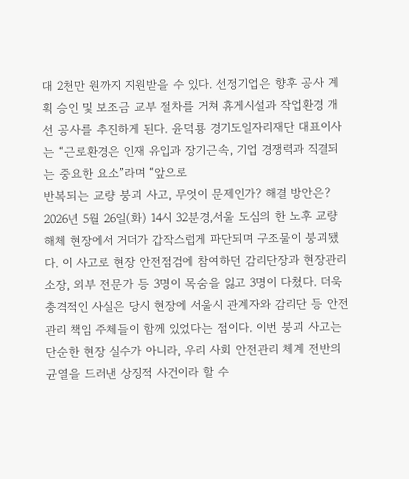대 2천만 원까지 지원받을 수 있다. 선정기업은 향후 공사 계획 승인 및 보조금 교부 절차를 거쳐 휴게시설과 작업환경 개선 공사를 추진하게 된다. 윤덕룡 경기도일자리재단 대표이사는 “근로환경은 인재 유입과 장기근속, 기업 경쟁력과 직결되는 중요한 요소”라며 “앞으로
반복되는 교량 붕괴 사고, 무엇이 문제인가? 해결 방안은? 2026년 5월 26일(화) 14시 32분경,서울 도심의 한 노후 교량 해체 현장에서 거더가 갑작스럽게 파단되며 구조물이 붕괴됐다. 이 사고로 현장 안전점검에 참여하던 감리단장과 현장관리 소장, 외부 전문가 등 3명이 목숨을 잃고 3명이 다쳤다. 더욱 충격적인 사실은 당시 현장에 서울시 관계자와 감리단 등 안전관리 책임 주체들이 함께 있었다는 점이다. 이번 붕괴 사고는 단순한 현장 실수가 아니라, 우리 사회 안전관리 체계 전반의 균열을 드러낸 상징적 사건이라 할 수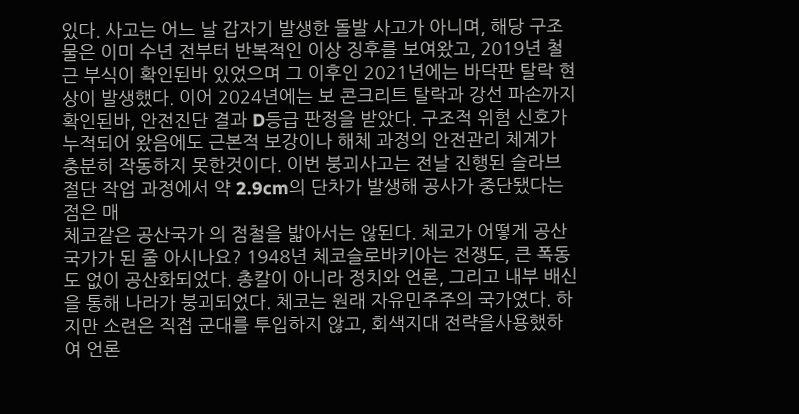있다. 사고는 어느 날 갑자기 발생한 돌발 사고가 아니며, 해당 구조물은 이미 수년 전부터 반복적인 이상 징후를 보여왔고, 2019년 철근 부식이 확인된바 있었으며 그 이후인 2021년에는 바닥판 탈락 현상이 발생했다. 이어 2024년에는 보 콘크리트 탈락과 강선 파손까지 확인된바, 안전진단 결과 D등급 판정을 받았다. 구조적 위험 신호가 누적되어 왔음에도 근본적 보강이나 해체 과정의 안전관리 체계가 충분히 작동하지 못한것이다. 이번 붕괴사고는 전날 진행된 슬라브 절단 작업 과정에서 약 2.9cm의 단차가 발생해 공사가 중단됐다는 점은 매
체코같은 공산국가 의 점철을 밟아서는 않된다. 체코가 어떻게 공산국가가 된 줄 아시나요? 1948년 체코슬로바키아는 전쟁도, 큰 폭동도 없이 공산화되었다. 총칼이 아니라 정치와 언론, 그리고 내부 배신을 통해 나라가 붕괴되었다. 체코는 원래 자유민주주의 국가였다. 하지만 소련은 직접 군대를 투입하지 않고, 회색지대 전략을사용했하여 언론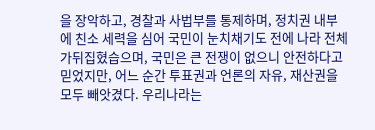을 장악하고, 경찰과 사법부를 통제하며, 정치권 내부에 친소 세력을 심어 국민이 눈치채기도 전에 나라 전체가뒤집혔습으며, 국민은 큰 전쟁이 없으니 안전하다고 믿었지만, 어느 순간 투표권과 언론의 자유, 재산권을 모두 빼앗겼다. 우리나라는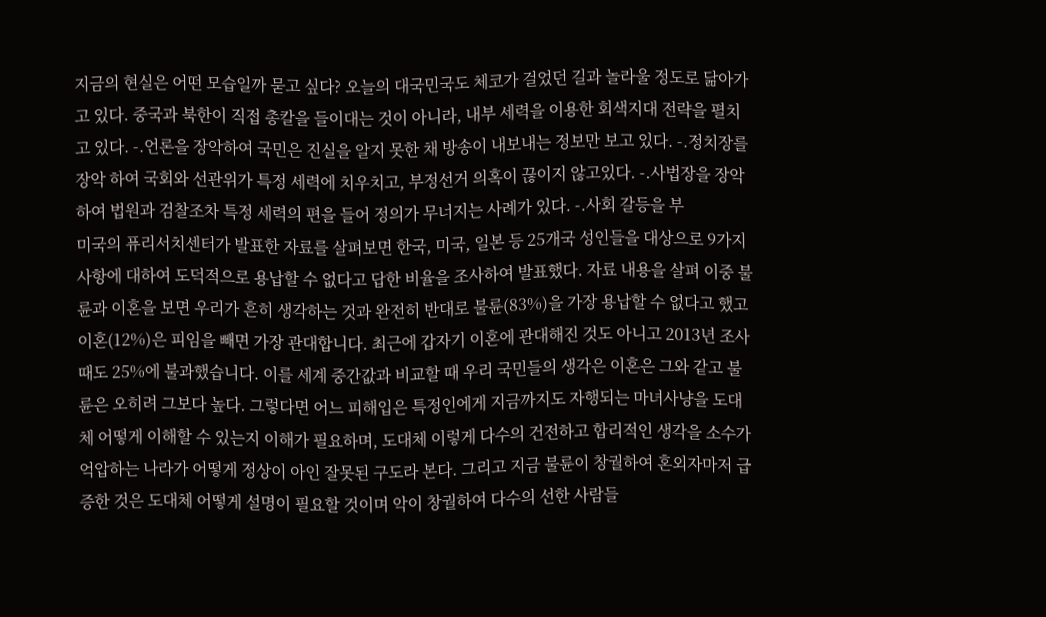지금의 현실은 어떤 모습일까 묻고 싶다? 오늘의 대국민국도 체코가 걸었던 길과 놀라울 정도로 닮아가고 있다. 중국과 북한이 직접 총칼을 들이대는 것이 아니라, 내부 세력을 이용한 회색지대 전략을 펼치고 있다. -.언론을 장악하여 국민은 진실을 알지 못한 채 방송이 내보내는 정보만 보고 있다. -.정치장를 장악 하여 국회와 선관위가 특정 세력에 치우치고, 부정선거 의혹이 끊이지 않고있다. -.사법장을 장악하여 법원과 검찰조차 특정 세력의 편을 들어 정의가 무너지는 사례가 있다. -.사회 갈등을 부
미국의 퓨리서치센터가 발표한 자료를 살펴보면 한국, 미국, 일본 등 25개국 성인들을 대상으로 9가지 사항에 대하여 도덕적으로 용납할 수 없다고 답한 비율을 조사하여 발표했다. 자료 내용을 살펴 이중 불륜과 이혼을 보면 우리가 흔히 생각하는 것과 완전히 반대로 불륜(83%)을 가장 용납할 수 없다고 했고 이혼(12%)은 피임을 빼면 가장 관대합니다. 최근에 갑자기 이혼에 관대해진 것도 아니고 2013년 조사 때도 25%에 불과했습니다. 이를 세계 중간값과 비교할 때 우리 국민들의 생각은 이혼은 그와 같고 불륜은 오히려 그보다 높다. 그렇다면 어느 피해입은 특정인에게 지금까지도 자행되는 마녀사냥을 도대체 어떻게 이해할 수 있는지 이해가 필요하며, 도대체 이렇게 다수의 건전하고 합리적인 생각을 소수가 억압하는 나라가 어떻게 정상이 아인 잘못된 구도라 본다. 그리고 지금 불륜이 창궐하여 혼외자마저 급증한 것은 도대체 어떻게 설명이 필요할 것이며 악이 창궐하여 다수의 선한 사람들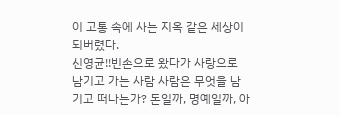이 고통 속에 사는 지옥 같은 세상이 되버렸다.
신영균!!빈손으로 왔다가 사랑으로 남기고 가는 사람 사람은 무엇을 남기고 떠나는가? 돈일까, 명예일까, 아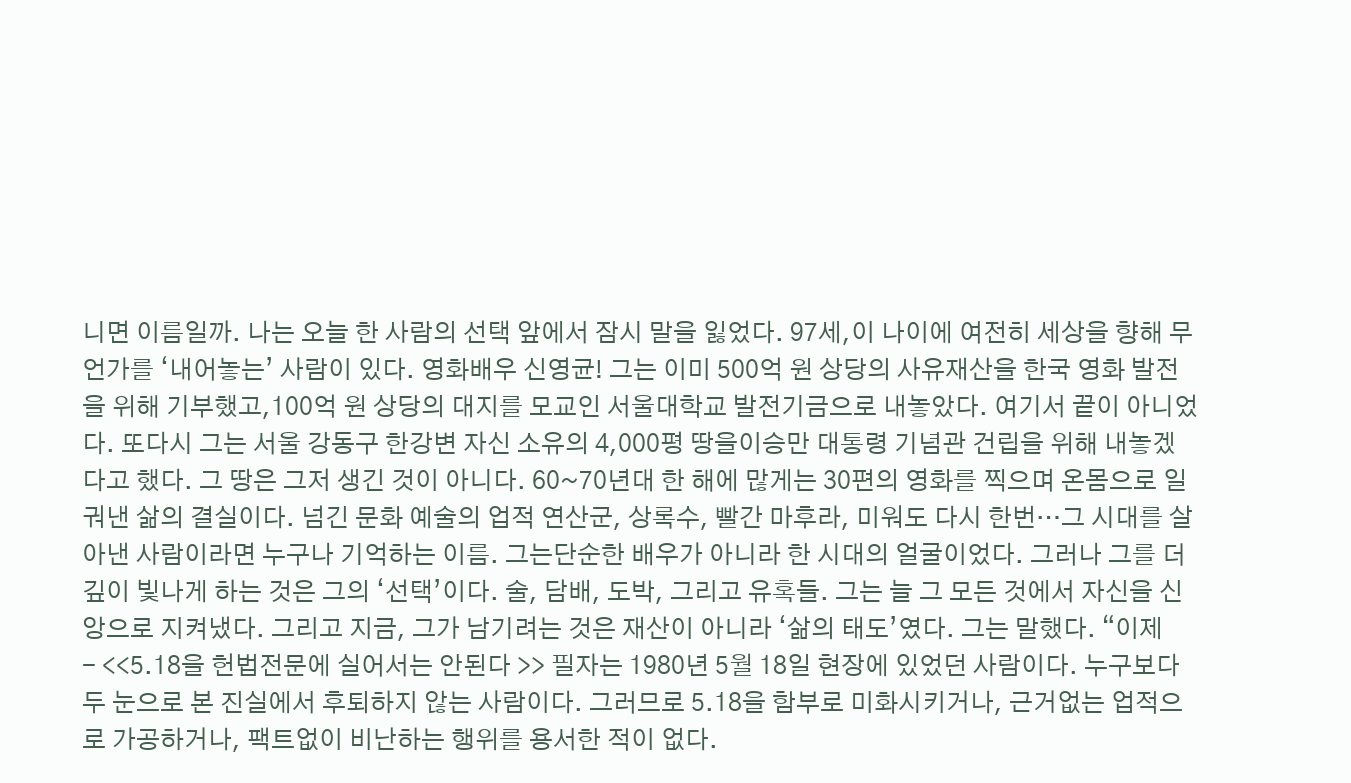니면 이름일까. 나는 오늘 한 사람의 선택 앞에서 잠시 말을 잃었다. 97세,이 나이에 여전히 세상을 향해 무언가를 ‘내어놓는’ 사람이 있다. 영화배우 신영균! 그는 이미 500억 원 상당의 사유재산을 한국 영화 발전을 위해 기부했고,100억 원 상당의 대지를 모교인 서울대학교 발전기금으로 내놓았다. 여기서 끝이 아니었다. 또다시 그는 서울 강동구 한강변 자신 소유의 4,000평 땅을이승만 대통령 기념관 건립을 위해 내놓겠다고 했다. 그 땅은 그저 생긴 것이 아니다. 60~70년대 한 해에 많게는 30편의 영화를 찍으며 온몸으로 일궈낸 삶의 결실이다. 넘긴 문화 예술의 업적 연산군, 상록수, 빨간 마후라, 미워도 다시 한번…그 시대를 살아낸 사람이라면 누구나 기억하는 이름. 그는단순한 배우가 아니라 한 시대의 얼굴이었다. 그러나 그를 더 깊이 빛나게 하는 것은 그의 ‘선택’이다. 술, 담배, 도박, 그리고 유혹들. 그는 늘 그 모든 것에서 자신을 신앙으로 지켜냈다. 그리고 지금, 그가 남기려는 것은 재산이 아니라 ‘삶의 태도’였다. 그는 말했다. “이제
- <<5.18을 헌법전문에 실어서는 안된다 >> 필자는 1980년 5월 18일 현장에 있었던 사람이다. 누구보다 두 눈으로 본 진실에서 후퇴하지 않는 사람이다. 그러므로 5.18을 함부로 미화시키거나, 근거없는 업적으로 가공하거나, 팩트없이 비난하는 행위를 용서한 적이 없다.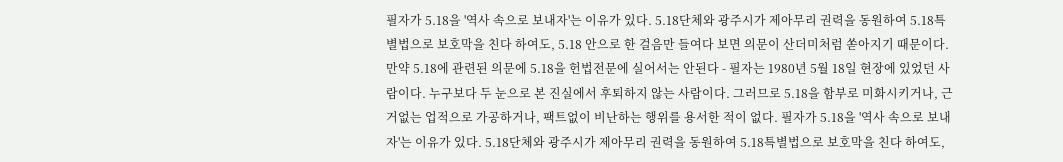필자가 5.18을 '역사 속으로 보내자'는 이유가 있다. 5.18단체와 광주시가 제아무리 권력을 동원하여 5.18특별법으로 보호막을 친다 하여도, 5.18 안으로 한 걸음만 들여다 보면 의문이 산더미처럼 쏟아지기 때문이다. 만약 5.18에 관련된 의문에 5.18을 헌법전문에 실어서는 안된다 - 필자는 1980년 5월 18일 현장에 있었던 사람이다. 누구보다 두 눈으로 본 진실에서 후퇴하지 않는 사람이다. 그러므로 5.18을 함부로 미화시키거나, 근거없는 업적으로 가공하거나, 팩트없이 비난하는 행위를 용서한 적이 없다. 필자가 5.18을 '역사 속으로 보내자'는 이유가 있다. 5.18단체와 광주시가 제아무리 권력을 동원하여 5.18특별법으로 보호막을 친다 하여도,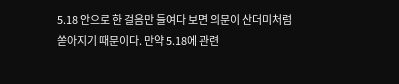5.18 안으로 한 걸음만 들여다 보면 의문이 산더미처럼 쏟아지기 때문이다. 만약 5.18에 관련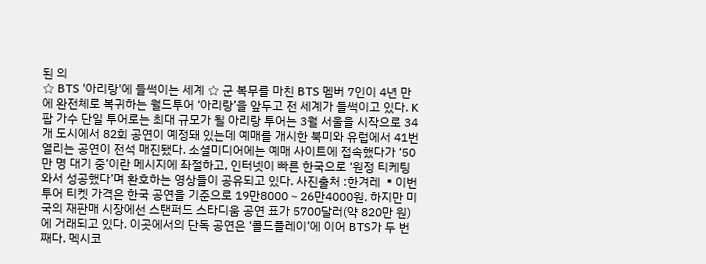된 의
☆ BTS '아리랑'에 들썩이는 세계 ☆ 군 복무를 마친 BTS 멤버 7인이 4년 만에 완전체로 복귀하는 월드투어 ‘아리랑’을 앞두고 전 세계가 들썩이고 있다. K팝 가수 단일 투어로는 최대 규모가 될 아리랑 투어는 3월 서울을 시작으로 34개 도시에서 82회 공연이 예정돼 있는데 예매를 개시한 북미와 유럽에서 41번 열리는 공연이 전석 매진됐다. 소셜미디어에는 예매 사이트에 접속했다가 ‘50만 명 대기 중’이란 메시지에 좌절하고, 인터넷이 빠른 한국으로 ‘원정 티케팅 와서 성공했다’며 환호하는 영상들이 공유되고 있다. 사진출처 :한겨레 ▪이번 투어 티켓 가격은 한국 공연을 기준으로 19만8000∼26만4000원. 하지만 미국의 재판매 시장에선 스탠퍼드 스타디움 공연 표가 5700달러(약 820만 원)에 거래되고 있다. 이곳에서의 단독 공연은 ‘콜드플레이’에 이어 BTS가 두 번째다. 멕시코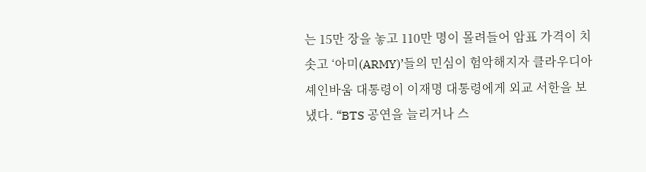는 15만 장을 놓고 110만 명이 몰려들어 암표 가격이 치솟고 ‘아미(ARMY)’들의 민심이 험악해지자 클라우디아 셰인바움 대통령이 이재명 대통령에게 외교 서한을 보냈다. “BTS 공연을 늘리거나 스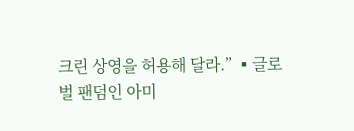크린 상영을 허용해 달라.” ▪글로벌 팬덤인 아미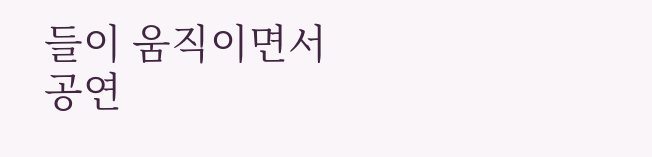들이 움직이면서 공연